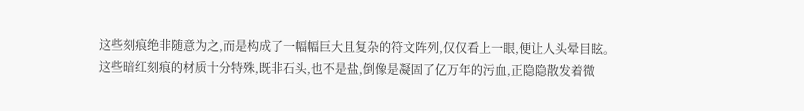这些刻痕绝非随意为之,而是构成了一幅幅巨大且复杂的符文阵列,仅仅看上一眼,便让人头晕目眩。
这些暗红刻痕的材质十分特殊,既非石头,也不是盐,倒像是凝固了亿万年的污血,正隐隐散发着微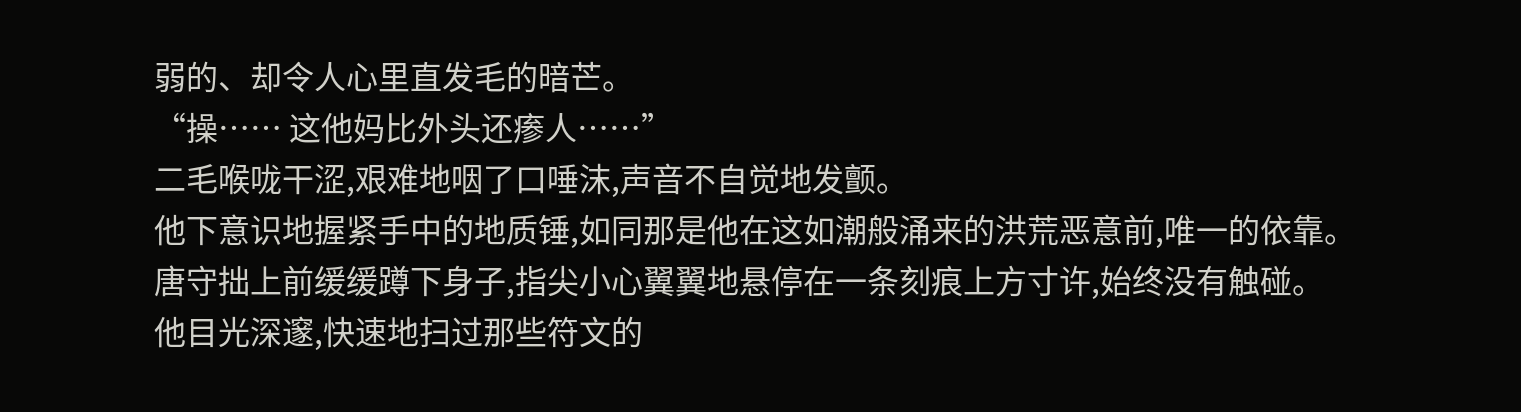弱的、却令人心里直发毛的暗芒。
“操…… 这他妈比外头还瘆人……”
二毛喉咙干涩,艰难地咽了口唾沫,声音不自觉地发颤。
他下意识地握紧手中的地质锤,如同那是他在这如潮般涌来的洪荒恶意前,唯一的依靠。
唐守拙上前缓缓蹲下身子,指尖小心翼翼地悬停在一条刻痕上方寸许,始终没有触碰。
他目光深邃,快速地扫过那些符文的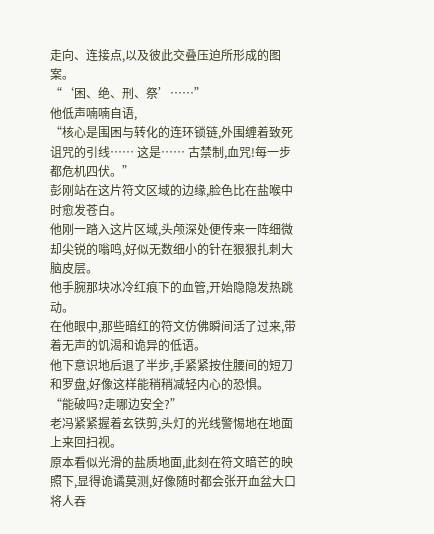走向、连接点,以及彼此交叠压迫所形成的图案。
“‘困、绝、刑、祭’……”
他低声喃喃自语,
“核心是围困与转化的连环锁链,外围缠着致死诅咒的引线…… 这是…… 古禁制,血咒!每一步都危机四伏。”
彭刚站在这片符文区域的边缘,脸色比在盐喉中时愈发苍白。
他刚一踏入这片区域,头颅深处便传来一阵细微却尖锐的嗡鸣,好似无数细小的针在狠狠扎刺大脑皮层。
他手腕那块冰冷红痕下的血管,开始隐隐发热跳动。
在他眼中,那些暗红的符文仿佛瞬间活了过来,带着无声的饥渴和诡异的低语。
他下意识地后退了半步,手紧紧按住腰间的短刀和罗盘,好像这样能稍稍减轻内心的恐惧。
“能破吗?走哪边安全?”
老冯紧紧握着玄铁剪,头灯的光线警惕地在地面上来回扫视。
原本看似光滑的盐质地面,此刻在符文暗芒的映照下,显得诡谲莫测,好像随时都会张开血盆大口将人吞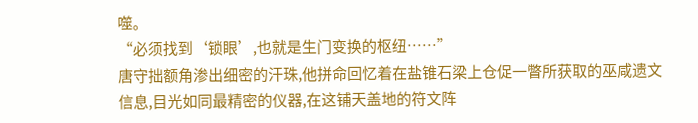噬。
“必须找到‘锁眼’,也就是生门变换的枢纽……”
唐守拙额角渗出细密的汗珠,他拼命回忆着在盐锥石梁上仓促一瞥所获取的巫咸遗文信息,目光如同最精密的仪器,在这铺天盖地的符文阵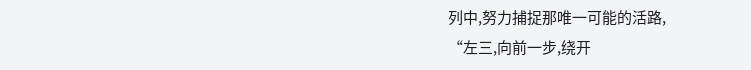列中,努力捕捉那唯一可能的活路,
“左三,向前一步,绕开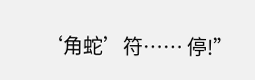‘角蛇’符…… 停!”